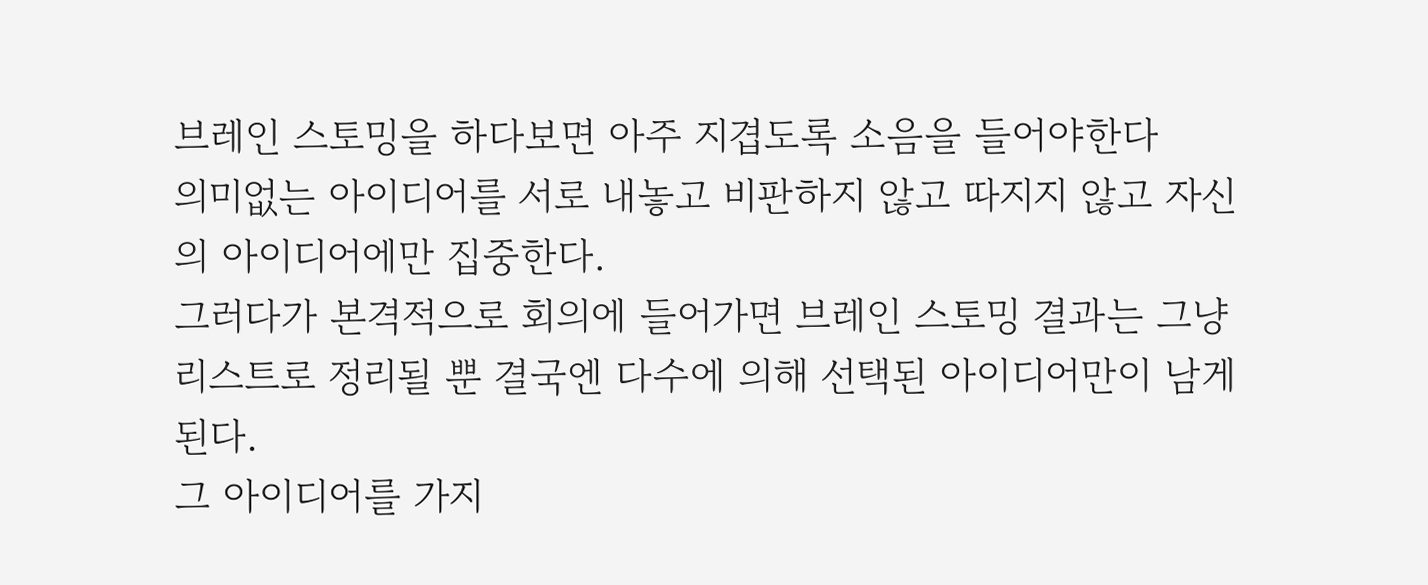브레인 스토밍을 하다보면 아주 지겹도록 소음을 들어야한다
의미없는 아이디어를 서로 내놓고 비판하지 않고 따지지 않고 자신의 아이디어에만 집중한다.
그러다가 본격적으로 회의에 들어가면 브레인 스토밍 결과는 그냥 리스트로 정리될 뿐 결국엔 다수에 의해 선택된 아이디어만이 남게된다.
그 아이디어를 가지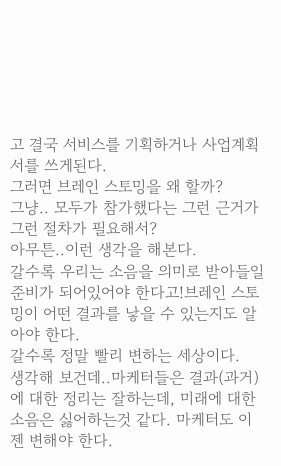고 결국 서비스를 기획하거나 사업계획서를 쓰게된다.
그러면 브레인 스토밍을 왜 할까?
그냥.. 모두가 참가했다는 그런 근거가 그런 절차가 필요해서?
아무튼..이런 생각을 해본다.
갈수록 우리는 소음을 의미로 받아들일 준비가 되어있어야 한다고!브레인 스토밍이 어떤 결과를 낳을 수 있는지도 알아야 한다.
갈수록 정말 빨리 변하는 세상이다.
생각해 보건데..마케터들은 결과(과거)에 대한 정리는 잘하는데, 미래에 대한 소음은 싫어하는것 같다. 마케터도 이젠 변해야 한다.